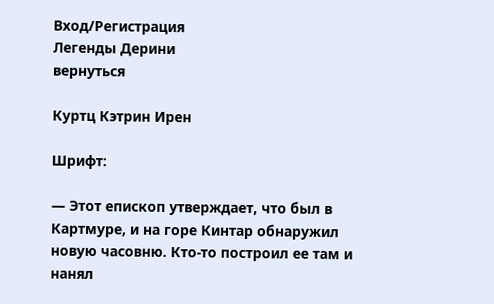Вход/Регистрация
Легенды Дерини
вернуться

Куртц Кэтрин Ирен

Шрифт:

— Этот епископ утверждает, что был в Картмуре, и на горе Кинтар обнаружил новую часовню. Кто-то построил ее там и нанял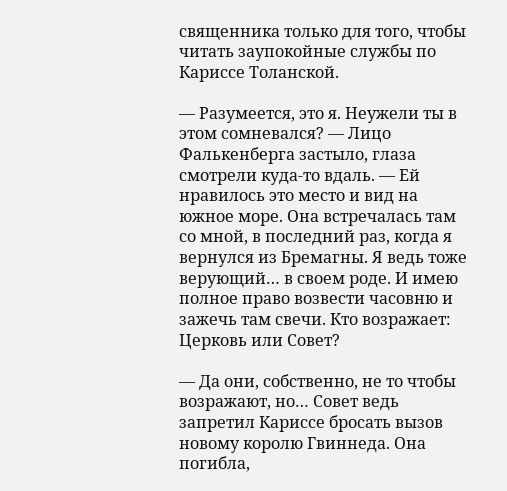священника только для того, чтобы читать заупокойные службы по Кариссе Толанской.

— Разумеется, это я. Неужели ты в этом сомневался? — Лицо Фалькенберга застыло, глаза смотрели куда-то вдаль. — Ей нравилось это место и вид на южное море. Она встречалась там со мной, в последний раз, когда я вернулся из Бремагны. Я ведь тоже верующий… в своем роде. И имею полное право возвести часовню и зажечь там свечи. Кто возражает: Церковь или Совет?

— Да они, собственно, не то чтобы возражают, но… Совет ведь запретил Кариссе бросать вызов новому королю Гвиннеда. Она погибла,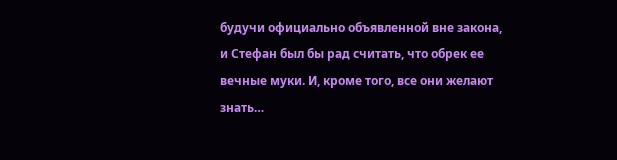будучи официально объявленной вне закона, и Стефан был бы рад считать, что обрек ее вечные муки. И, кроме того, все они желают знать…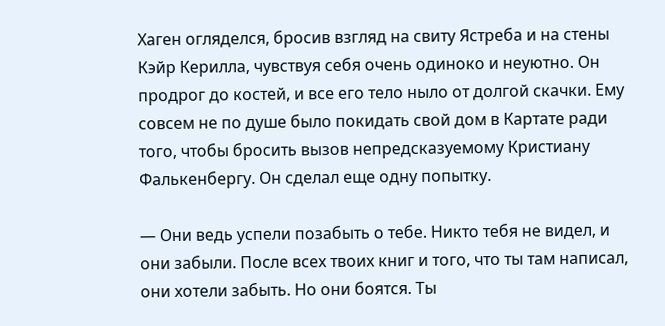Хаген огляделся, бросив взгляд на свиту Ястреба и на стены Кэйр Керилла, чувствуя себя очень одиноко и неуютно. Он продрог до костей, и все его тело ныло от долгой скачки. Ему совсем не по душе было покидать свой дом в Картате ради того, чтобы бросить вызов непредсказуемому Кристиану Фалькенбергу. Он сделал еще одну попытку.

— Они ведь успели позабыть о тебе. Никто тебя не видел, и они забыли. После всех твоих книг и того, что ты там написал, они хотели забыть. Но они боятся. Ты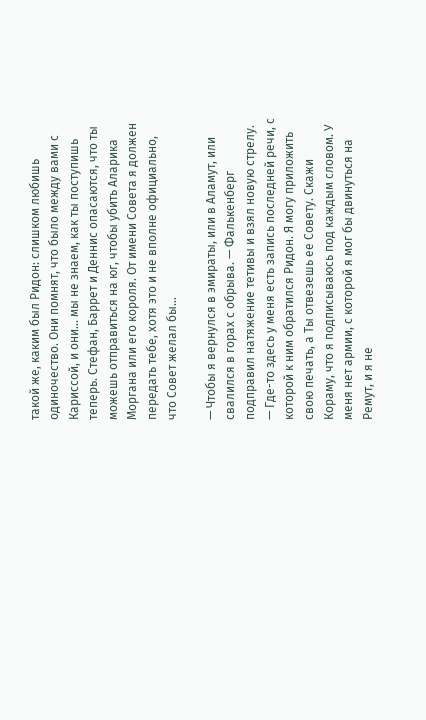такой же, каким был Ридон: слишком любишь одиночество. Они помнят, что было между вами с Кариссой, и они… мы не знаем, как ты поступишь теперь. Стефан, Баррет и Деннис опасаются, что ты можешь отправиться на юг, чтобы убить Аларика Моргана или его короля. От имени Совета я должен передать тебе, хотя это и не вполне официально, что Совет желал бы…

— Чтобы я вернулся в эмираты, или в Аламут, или свалился в горах с обрыва. — Фалькенберг подправил натяжение тетивы и взял новую стрелу. — Где-то здесь у меня есть запись последней речи, с которой к ним обратился Ридон. Я могу приложить свою печать, а Ты отвезешь ее Совету. Скажи Кораму, что я подписываюсь под каждым словом. У меня нет армии, с которой я мог бы двинуться на Ремут, и я не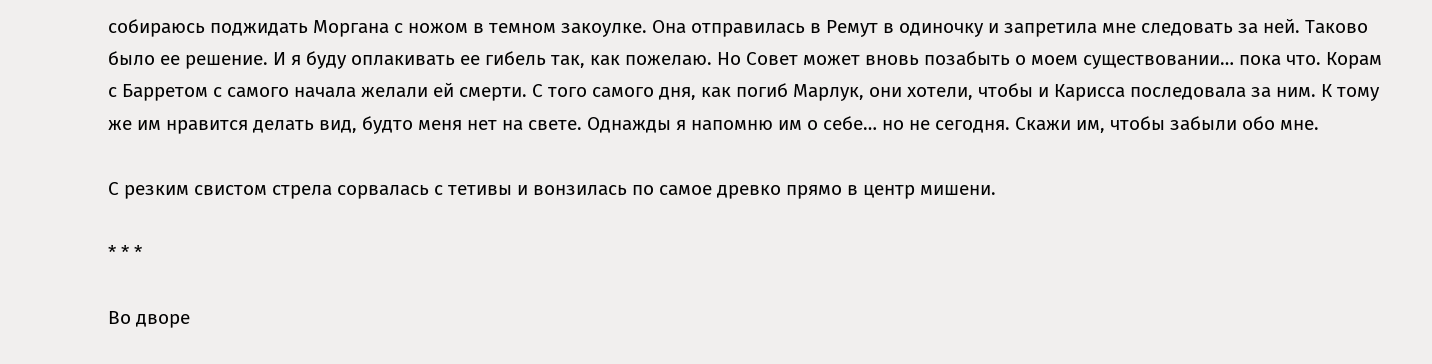собираюсь поджидать Моргана с ножом в темном закоулке. Она отправилась в Ремут в одиночку и запретила мне следовать за ней. Таково было ее решение. И я буду оплакивать ее гибель так, как пожелаю. Но Совет может вновь позабыть о моем существовании… пока что. Корам с Барретом с самого начала желали ей смерти. С того самого дня, как погиб Марлук, они хотели, чтобы и Карисса последовала за ним. К тому же им нравится делать вид, будто меня нет на свете. Однажды я напомню им о себе… но не сегодня. Скажи им, чтобы забыли обо мне.

С резким свистом стрела сорвалась с тетивы и вонзилась по самое древко прямо в центр мишени.

* * *

Во дворе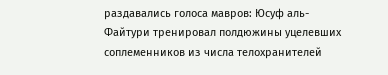раздавались голоса мавров: Юсуф аль-Файтури тренировал полдюжины уцелевших соплеменников из числа телохранителей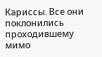Кариссы. Все они поклонились проходившему мимо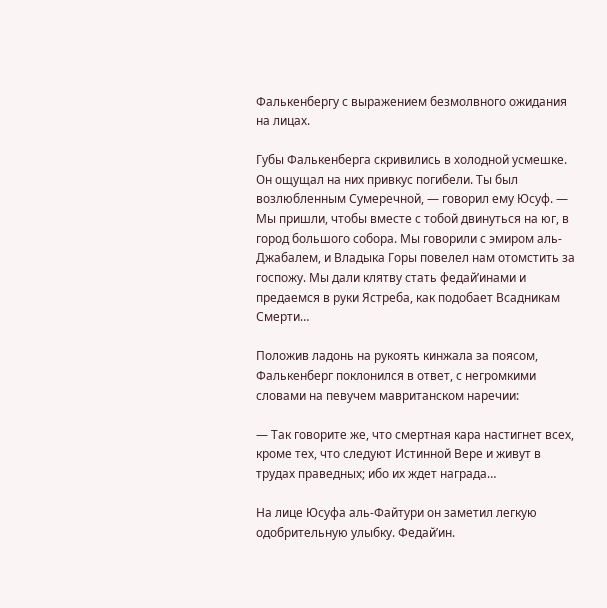Фалькенбергу с выражением безмолвного ожидания на лицах.

Губы Фалькенберга скривились в холодной усмешке. Он ощущал на них привкус погибели. Ты был возлюбленным Сумеречной, — говорил ему Юсуф. — Мы пришли, чтобы вместе с тобой двинуться на юг, в город большого собора. Мы говорили с эмиром аль-Джабалем, и Владыка Горы повелел нам отомстить за госпожу. Мы дали клятву стать федай’инами и предаемся в руки Ястреба, как подобает Всадникам Смерти…

Положив ладонь на рукоять кинжала за поясом, Фалькенберг поклонился в ответ, с негромкими словами на певучем мавританском наречии:

— Так говорите же, что смертная кара настигнет всех, кроме тех, что следуют Истинной Вере и живут в трудах праведных; ибо их ждет награда…

На лице Юсуфа аль-Файтури он заметил легкую одобрительную улыбку. Федай’ин.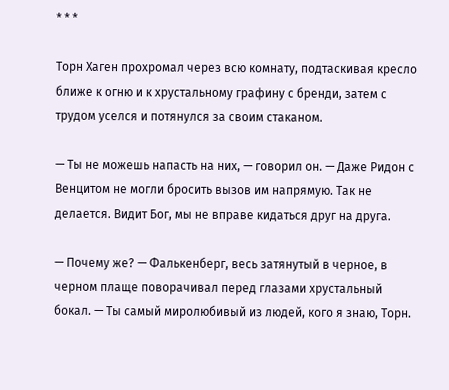* * *

Торн Хаген прохромал через всю комнату, подтаскивая кресло ближе к огню и к хрустальному графину с бренди, затем с трудом уселся и потянулся за своим стаканом.

— Ты не можешь напасть на них, — говорил он. — Даже Ридон с Венцитом не могли бросить вызов им напрямую. Так не делается. Видит Бог, мы не вправе кидаться друг на друга.

— Почему же? — Фалькенберг, весь затянутый в черное, в черном плаще поворачивал перед глазами хрустальный бокал. — Ты самый миролюбивый из людей, кого я знаю, Торн.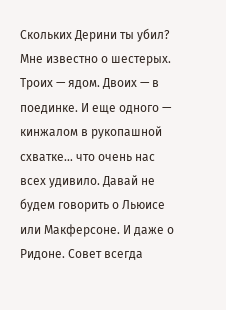Скольких Дерини ты убил? Мне известно о шестерых. Троих — ядом. Двоих — в поединке. И еще одного — кинжалом в рукопашной схватке… что очень нас всех удивило. Давай не будем говорить о Льюисе или Макферсоне. И даже о Ридоне. Совет всегда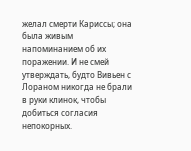желал смерти Кариссы; она была живым напоминанием об их поражении. И не смей утверждать, будто Вивьен с Лораном никогда не брали в руки клинок, чтобы добиться согласия непокорных.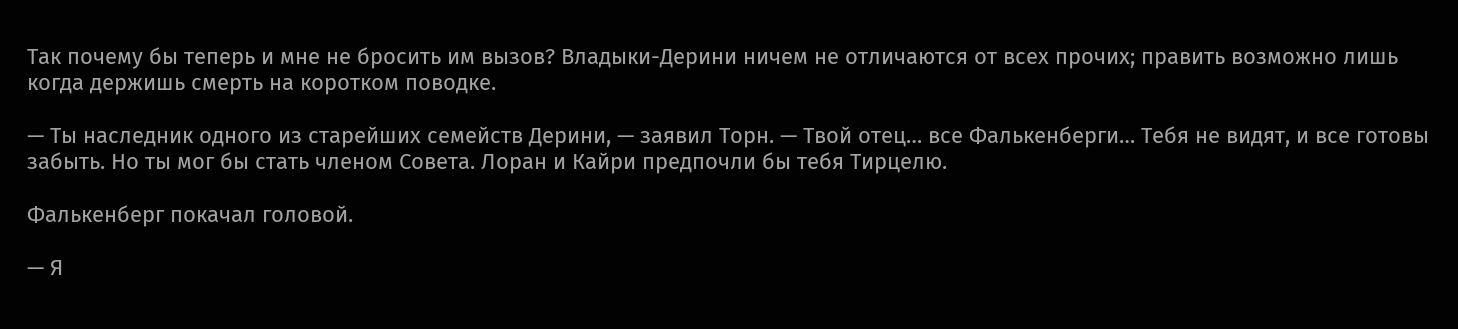Так почему бы теперь и мне не бросить им вызов? Владыки-Дерини ничем не отличаются от всех прочих; править возможно лишь когда держишь смерть на коротком поводке.

— Ты наследник одного из старейших семейств Дерини, — заявил Торн. — Твой отец… все Фалькенберги… Тебя не видят, и все готовы забыть. Но ты мог бы стать членом Совета. Лоран и Кайри предпочли бы тебя Тирцелю.

Фалькенберг покачал головой.

— Я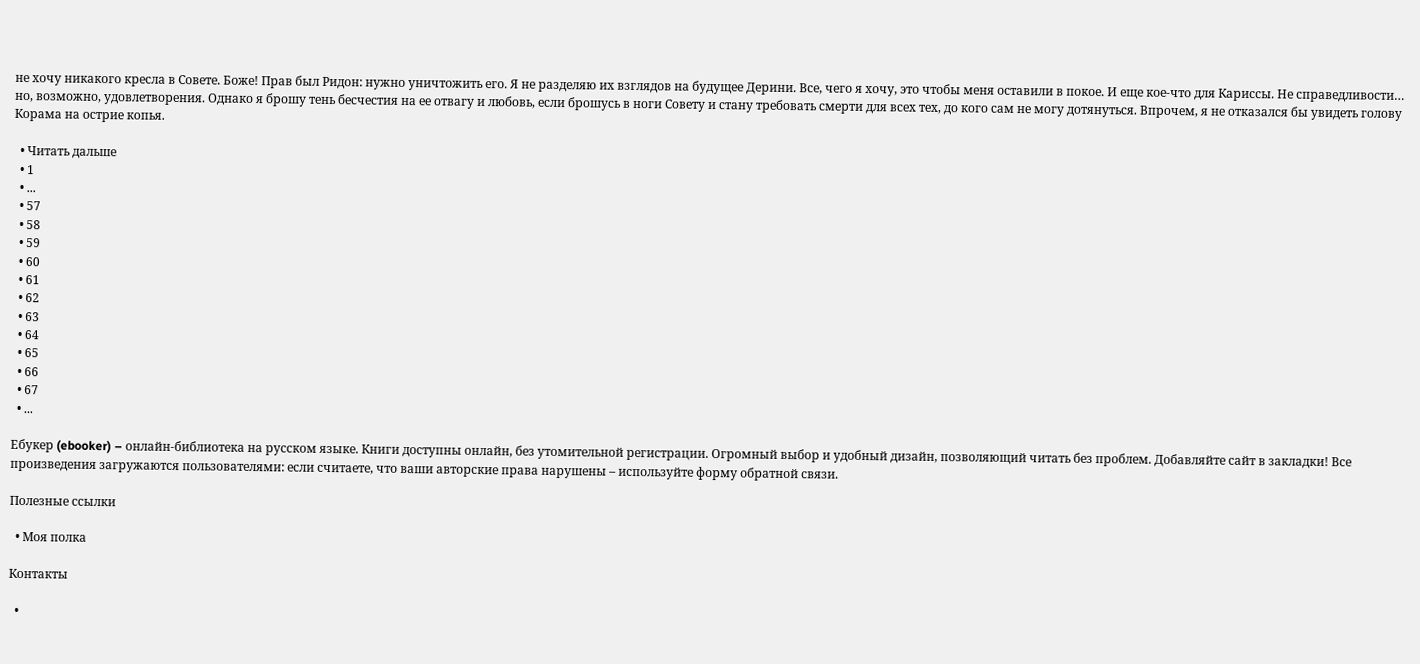не хочу никакого кресла в Совете. Боже! Прав был Ридон: нужно уничтожить его. Я не разделяю их взглядов на будущее Дерини. Все, чего я хочу, это чтобы меня оставили в покое. И еще кое-что для Кариссы. Не справедливости… но, возможно, удовлетворения. Однако я брошу тень бесчестия на ее отвагу и любовь, если брошусь в ноги Совету и стану требовать смерти для всех тех, до кого сам не могу дотянуться. Впрочем, я не отказался бы увидеть голову Корама на острие копья.

  • Читать дальше
  • 1
  • ...
  • 57
  • 58
  • 59
  • 60
  • 61
  • 62
  • 63
  • 64
  • 65
  • 66
  • 67
  • ...

Ебукер (ebooker) – онлайн-библиотека на русском языке. Книги доступны онлайн, без утомительной регистрации. Огромный выбор и удобный дизайн, позволяющий читать без проблем. Добавляйте сайт в закладки! Все произведения загружаются пользователями: если считаете, что ваши авторские права нарушены – используйте форму обратной связи.

Полезные ссылки

  • Моя полка

Контакты

  •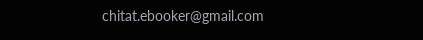chitat.ebooker@gmail.com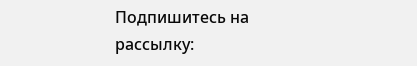Подпишитесь на рассылку: